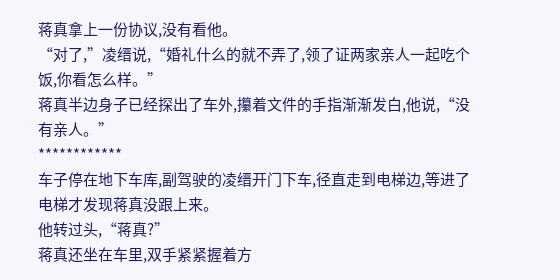蒋真拿上一份协议,没有看他。
“对了,”凌缙说,“婚礼什么的就不弄了,领了证两家亲人一起吃个饭,你看怎么样。”
蒋真半边身子已经探出了车外,攥着文件的手指渐渐发白,他说,“没有亲人。”
************
车子停在地下车库,副驾驶的凌缙开门下车,径直走到电梯边,等进了电梯才发现蒋真没跟上来。
他转过头,“蒋真?”
蒋真还坐在车里,双手紧紧握着方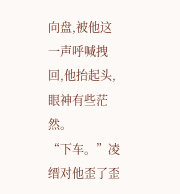向盘,被他这一声呼喊拽回,他抬起头,眼神有些茫然。
“下车。”凌缙对他歪了歪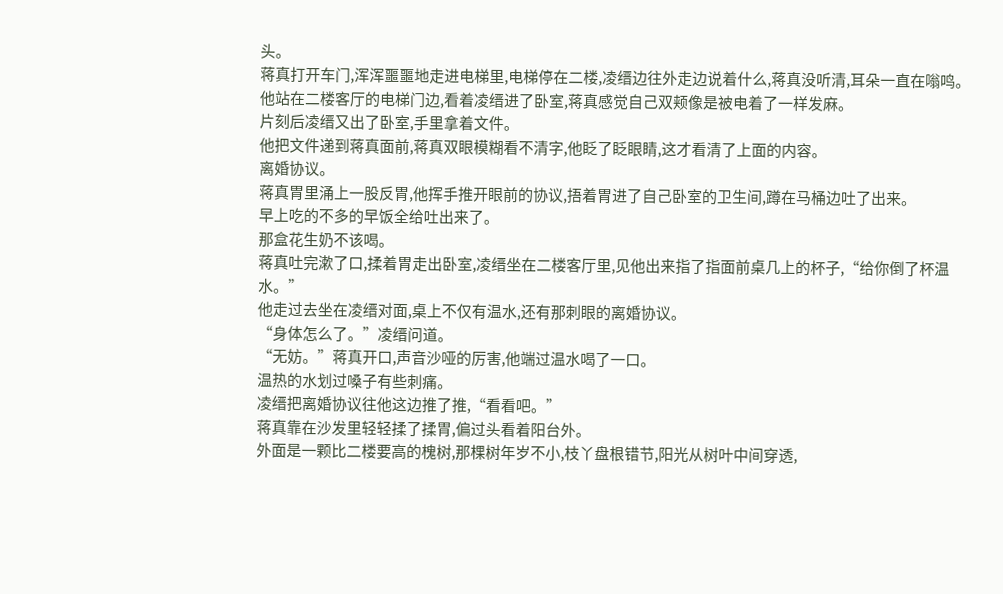头。
蒋真打开车门,浑浑噩噩地走进电梯里,电梯停在二楼,凌缙边往外走边说着什么,蒋真没听清,耳朵一直在嗡鸣。
他站在二楼客厅的电梯门边,看着凌缙进了卧室,蒋真感觉自己双颊像是被电着了一样发麻。
片刻后凌缙又出了卧室,手里拿着文件。
他把文件递到蒋真面前,蒋真双眼模糊看不清字,他眨了眨眼睛,这才看清了上面的内容。
离婚协议。
蒋真胃里涌上一股反胃,他挥手推开眼前的协议,捂着胃进了自己卧室的卫生间,蹲在马桶边吐了出来。
早上吃的不多的早饭全给吐出来了。
那盒花生奶不该喝。
蒋真吐完漱了口,揉着胃走出卧室,凌缙坐在二楼客厅里,见他出来指了指面前桌几上的杯子,“给你倒了杯温水。”
他走过去坐在凌缙对面,桌上不仅有温水,还有那刺眼的离婚协议。
“身体怎么了。”凌缙问道。
“无妨。”蒋真开口,声音沙哑的厉害,他端过温水喝了一口。
温热的水划过嗓子有些刺痛。
凌缙把离婚协议往他这边推了推,“看看吧。”
蒋真靠在沙发里轻轻揉了揉胃,偏过头看着阳台外。
外面是一颗比二楼要高的槐树,那棵树年岁不小,枝丫盘根错节,阳光从树叶中间穿透,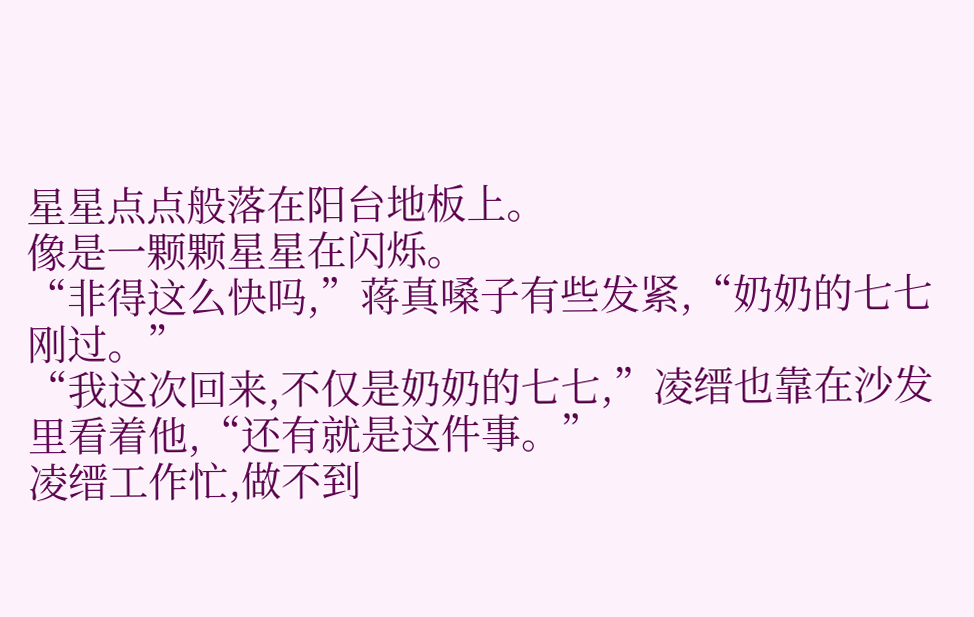星星点点般落在阳台地板上。
像是一颗颗星星在闪烁。
“非得这么快吗,”蒋真嗓子有些发紧,“奶奶的七七刚过。”
“我这次回来,不仅是奶奶的七七,”凌缙也靠在沙发里看着他,“还有就是这件事。”
凌缙工作忙,做不到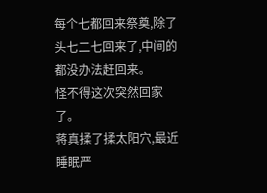每个七都回来祭奠,除了头七二七回来了,中间的都没办法赶回来。
怪不得这次突然回家了。
蒋真揉了揉太阳穴,最近睡眠严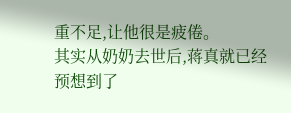重不足,让他很是疲倦。
其实从奶奶去世后,蒋真就已经预想到了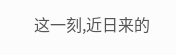这一刻,近日来的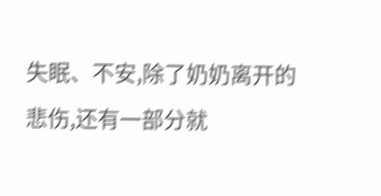失眠、不安,除了奶奶离开的悲伤,还有一部分就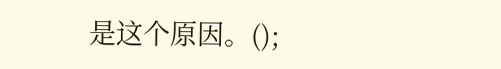是这个原因。();